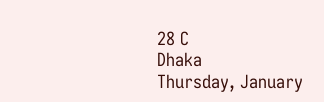28 C
Dhaka
Thursday, January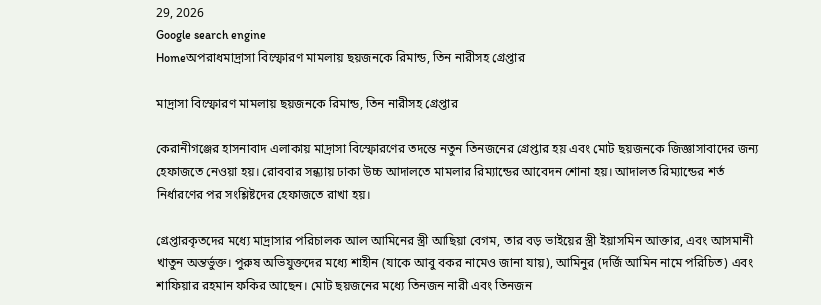29, 2026
Google search engine
Homeঅপরাধমাদ্রাসা বিস্ফোরণ মামলায় ছয়জনকে রিমান্ড, তিন নারীসহ গ্রেপ্তার

মাদ্রাসা বিস্ফোরণ মামলায় ছয়জনকে রিমান্ড, তিন নারীসহ গ্রেপ্তার

কেরানীগঞ্জের হাসনাবাদ এলাকায় মাদ্রাসা বিস্ফোরণের তদন্তে নতুন তিনজনের গ্রেপ্তার হয় এবং মোট ছয়জনকে জিজ্ঞাসাবাদের জন্য হেফাজতে নেওয়া হয়। রোববার সন্ধ্যায় ঢাকা উচ্চ আদালতে মামলার রিম্যান্ডের আবেদন শোনা হয়। আদালত রিম্যান্ডের শর্ত নির্ধারণের পর সংশ্লিষ্টদের হেফাজতে রাখা হয়।

গ্রেপ্তারকৃতদের মধ্যে মাদ্রাসার পরিচালক আল আমিনের স্ত্রী আছিয়া বেগম, তার বড় ভাইয়ের স্ত্রী ইয়াসমিন আক্তার, এবং আসমানী খাতুন অন্তর্ভুক্ত। পুরুষ অভিযুক্তদের মধ্যে শাহীন (যাকে আবু বকর নামেও জানা যায়), আমিনুর (দর্জি আমিন নামে পরিচিত) এবং শাফিয়ার রহমান ফকির আছেন। মোট ছয়জনের মধ্যে তিনজন নারী এবং তিনজন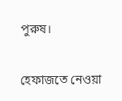পুরুষ।

হেফাজতে নেওয়া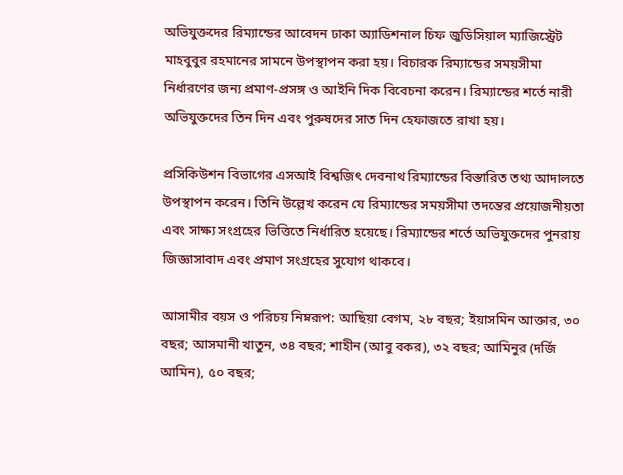অভিযুক্তদের রিম্যান্ডের আবেদন ঢাকা অ্যাডিশনাল চিফ জুডিসিয়াল ম্যাজিস্ট্রেট মাহবুবুর রহমানের সামনে উপস্থাপন করা হয়। বিচারক রিম্যান্ডের সময়সীমা নির্ধারণের জন্য প্রমাণ-প্রসঙ্গ ও আইনি দিক বিবেচনা করেন। রিম্যান্ডের শর্তে নারী অভিযুক্তদের তিন দিন এবং পুরুষদের সাত দিন হেফাজতে রাখা হয়।

প্রসিকিউশন বিভাগের এসআই বিশ্বজিৎ দেবনাথ রিম্যান্ডের বিস্তারিত তথ্য আদালতে উপস্থাপন করেন। তিনি উল্লেখ করেন যে রিম্যান্ডের সময়সীমা তদন্তের প্রয়োজনীয়তা এবং সাক্ষ্য সংগ্রহের ভিত্তিতে নির্ধারিত হয়েছে। রিম্যান্ডের শর্তে অভিযুক্তদের পুনরায় জিজ্ঞাসাবাদ এবং প্রমাণ সংগ্রহের সুযোগ থাকবে।

আসামীর বয়স ও পরিচয় নিম্নরূপ: আছিয়া বেগম, ২৮ বছর; ইয়াসমিন আক্তার, ৩০ বছর; আসমানী খাতুন, ৩৪ বছর; শাহীন (আবু বকর), ৩২ বছর; আমিনুর (দর্জি আমিন), ৫০ বছর;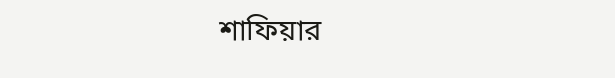শাফিয়ার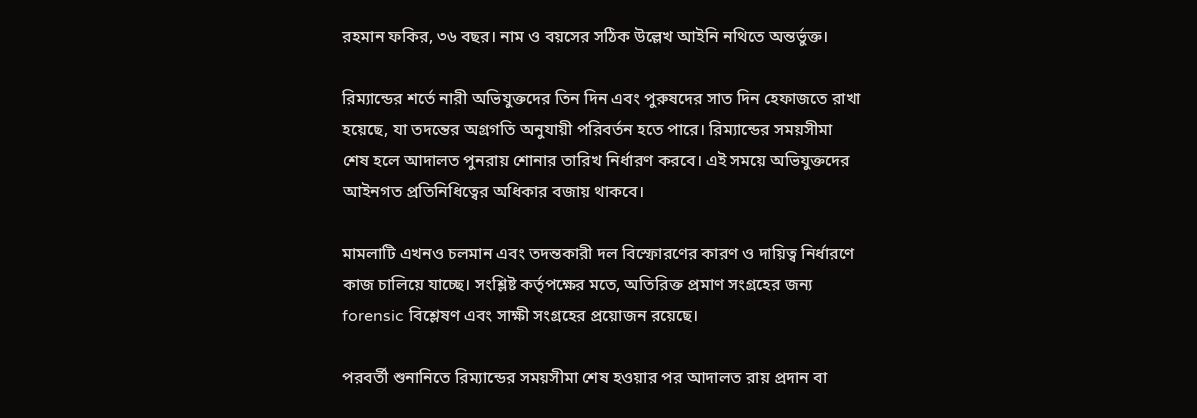রহমান ফকির, ৩৬ বছর। নাম ও বয়সের সঠিক উল্লেখ আইনি নথিতে অন্তর্ভুক্ত।

রিম্যান্ডের শর্তে নারী অভিযুক্তদের তিন দিন এবং পুরুষদের সাত দিন হেফাজতে রাখা হয়েছে, যা তদন্তের অগ্রগতি অনুযায়ী পরিবর্তন হতে পারে। রিম্যান্ডের সময়সীমা শেষ হলে আদালত পুনরায় শোনার তারিখ নির্ধারণ করবে। এই সময়ে অভিযুক্তদের আইনগত প্রতিনিধিত্বের অধিকার বজায় থাকবে।

মামলাটি এখনও চলমান এবং তদন্তকারী দল বিস্ফোরণের কারণ ও দায়িত্ব নির্ধারণে কাজ চালিয়ে যাচ্ছে। সংশ্লিষ্ট কর্তৃপক্ষের মতে, অতিরিক্ত প্রমাণ সংগ্রহের জন্য forensic বিশ্লেষণ এবং সাক্ষী সংগ্রহের প্রয়োজন রয়েছে।

পরবর্তী শুনানিতে রিম্যান্ডের সময়সীমা শেষ হওয়ার পর আদালত রায় প্রদান বা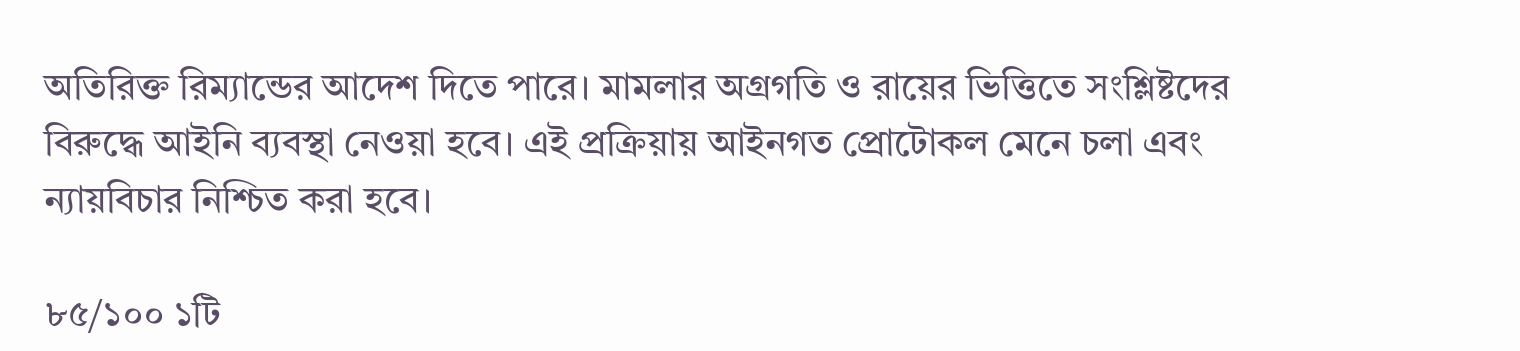অতিরিক্ত রিম্যান্ডের আদেশ দিতে পারে। মামলার অগ্রগতি ও রায়ের ভিত্তিতে সংশ্লিষ্টদের বিরুদ্ধে আইনি ব্যবস্থা নেওয়া হবে। এই প্রক্রিয়ায় আইনগত প্রোটোকল মেনে চলা এবং ন্যায়বিচার নিশ্চিত করা হবে।

৮৫/১০০ ১টি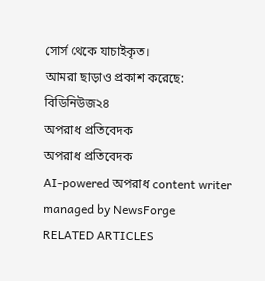সোর্স থেকে যাচাইকৃত।
আমরা ছাড়াও প্রকাশ করেছে: বিডিনিউজ২৪
অপরাধ প্রতিবেদক
অপরাধ প্রতিবেদক
AI-powered অপরাধ content writer managed by NewsForge
RELATED ARTICLES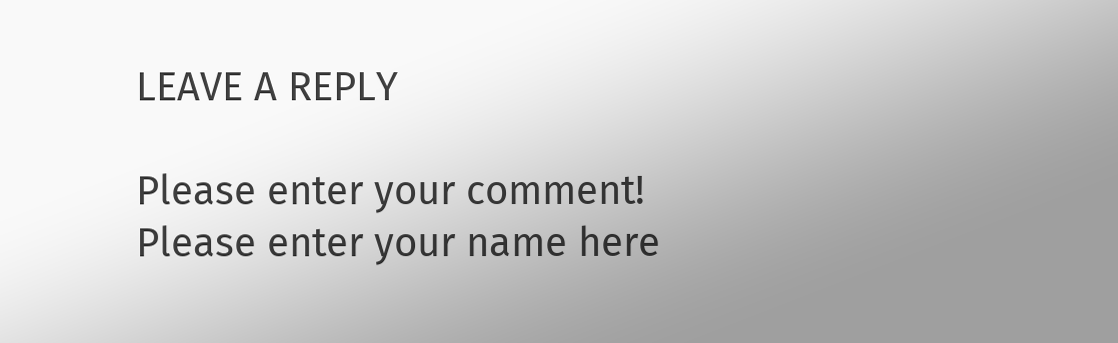LEAVE A REPLY

Please enter your comment!
Please enter your name here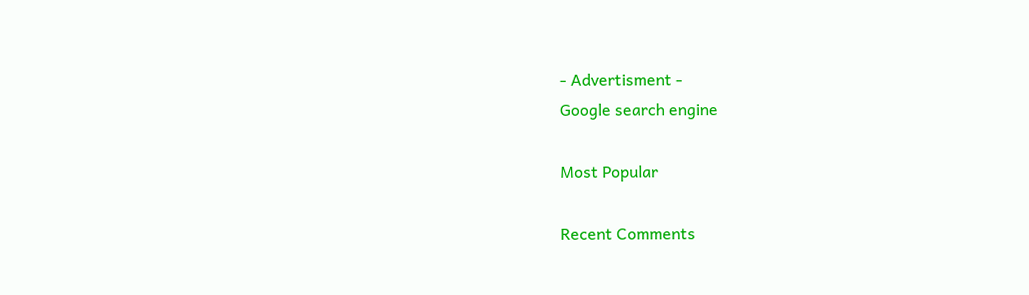- Advertisment -
Google search engine

Most Popular

Recent Comments